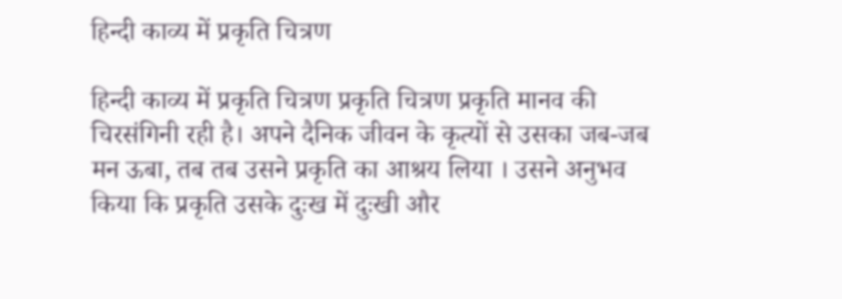हिन्दी काव्य में प्रकृति चित्रण

हिन्दी काव्य में प्रकृति चित्रण प्रकृति चित्रण प्रकृति मानव की चिरसंगिनी रही है। अपने दैनिक जीवन के कृत्यों से उसका जब-जब मन ऊबा, तब तब उसने प्रकृति का आश्रय लिया । उसने अनुभव किया कि प्रकृति उसके दुःख में दुःखी और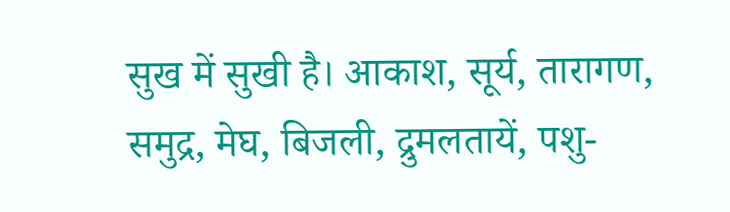सुख में सुखी है। आकाश, सूर्य, तारागण, समुद्र, मेघ, बिजली, द्रुमलतायें, पशु-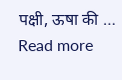पक्षी, ऊषा की … Read more